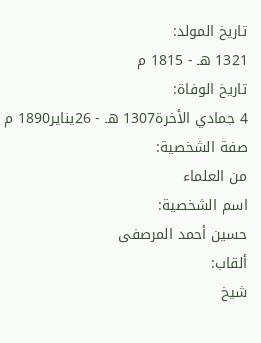تاريخ المولد:
1321 هـ - 1815 م
تاريخ الوفاة:
4 جمادي الأخرة1307 هـ - 26يناير1890 م
صفة الشخصية:
من العلماء
اسم الشخصية:
حسين أحمد المرصفى
ألقاب:
شيخ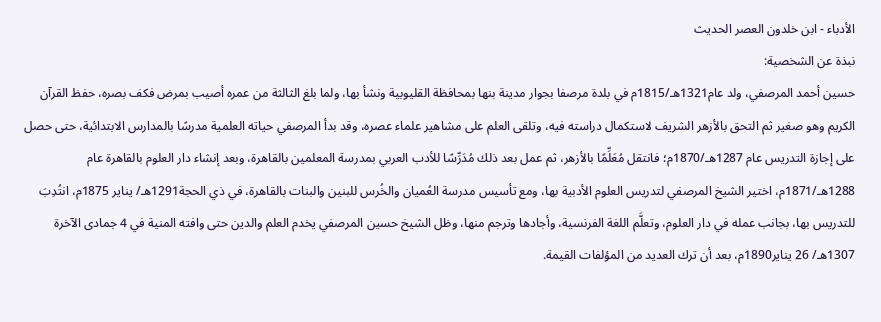الأدباء - ابن خلدون العصر الحديث
نبذة عن الشخصية:
حسين أحمد المرصفي، ولد عام1321هـ/1815م في بلدة مرصفا بجوار مدينة بنها بمحافظة القليوبية ونشأ بها، ولما بلغ الثالثة من عمره أصيب بمرض فكف بصره، حفظ القرآن الكريم وهو صغير ثم التحق بالأزهر الشريف لاستكمال دراسته فيه، وتلقى العلم على مشاهير علماء عصره، وقد بدأ المرصفي حياته العلمية مدرسًا بالمدارس الابتدائية، حتى حصل على إجازة التدريس عام 1287هـ/1870م؛ فانتقل مُعَلِّمًا بالأزهر، ثم عمل بعد ذلك مُدَرِّسًا للأدب العربي بمدرسة المعلمين بالقاهرة، وبعد إنشاء دار العلوم بالقاهرة عام 1288هـ/1871م، اختير الشيخ المرصفي لتدريس العلوم الأدبية بها، ومع تأسيس مدرسة العُميان والخُرس للبنين والبنات بالقاهرة، في ذي الحجة1291هـ/ يناير 1875م، انتُدِبَ للتدريس بها، بجانب عمله في دار العلوم، وتعلَّم اللغة الفرنسية، وأجادها وترجم منها، وظل الشيخ حسين المرصفي يخدم العلم والدين حتى وافته المنية في 4 جمادى الآخرة 1307هـ/ 26 يناير1890م، بعد أن ترك العديد من المؤلفات القيمة.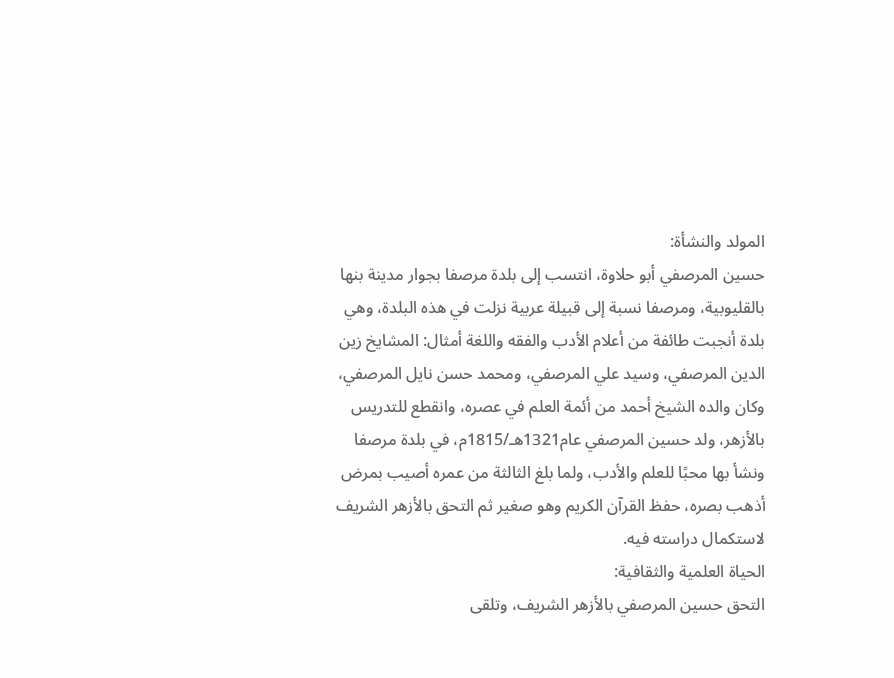المولد والنشأة:
حسين المرصفي أبو حلاوة، انتسب إلى بلدة مرصفا بجوار مدينة بنها بالقليوبية، ومرصفا نسبة إلى قبيلة عربية نزلت في هذه البلدة، وهي بلدة أنجبت طائفة من أعلام الأدب والفقه واللغة أمثال: المشايخ زين الدين المرصفي، وسيد علي المرصفي، ومحمد حسن نايل المرصفي، وكان والده الشيخ أحمد من أئمة العلم في عصره، وانقطع للتدريس بالأزهر، ولد حسين المرصفي عام1321هـ/1815م، في بلدة مرصفا ونشأ بها محبًا للعلم والأدب، ولما بلغ الثالثة من عمره أصيب بمرض أذهب بصره، حفظ القرآن الكريم وهو صغير ثم التحق بالأزهر الشريف لاستكمال دراسته فيه.
الحياة العلمية والثقافية:
التحق حسين المرصفي بالأزهر الشريف، وتلقى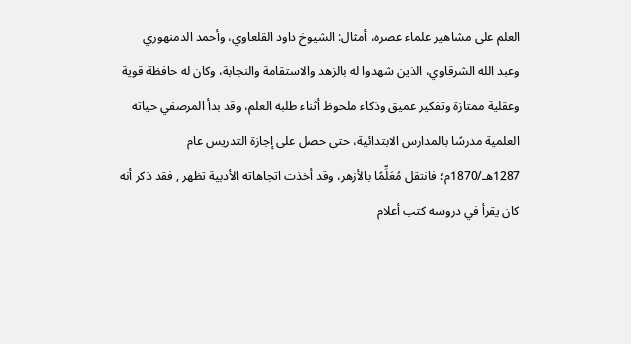العلم على مشاهير علماء عصره، أمثال: الشيوخ داود القلعاوي، وأحمد الدمنهوري وعبد الله الشرقاوي، الذين شهدوا له بالزهد والاستقامة والنجابة، وكان له حافظة قوية وعقلية ممتازة وتفكير عميق وذكاء ملحوظ أثناء طلبه العلم، وقد بدأ المرصفي حياته العلمية مدرسًا بالمدارس الابتدائية، حتى حصل على إجازة التدريس عام 1287هـ/1870م؛ فانتقل مُعَلِّمًا بالأزهر، وقد أخذت اتجاهاته الأدبية تظهر , فقد ذكر أنه كان يقرأ في دروسه كتب أعلام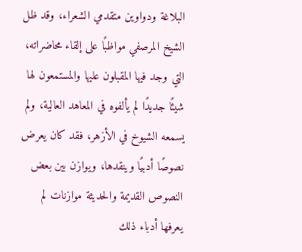البلاغة ودواوين متقدمي الشعراء، وقد ظل الشيخ المرصفي مواظبًا على إلقاء محاضراته، التي وجد فيها المقبلون عليها والمستمعون لها شيئًا جديدًا لم يألفوه في المعاهد العالية، ولم يسمعه الشيوخ في الأزهر، فقد كان يعرض نصوصًا أدبيًا وينقدها، ويوازن بين بعض النصوص القديمة والحديثة موازنات لم يعرفها أدباء ذلك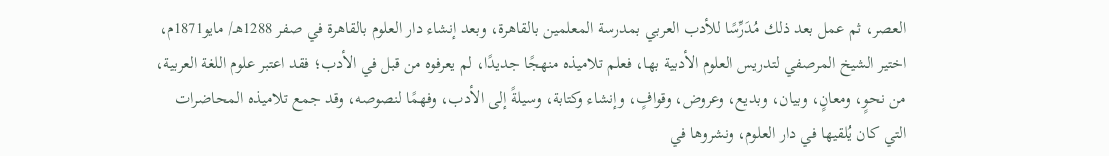العصر، ثم عمل بعد ذلك مُدَرِّسًا للأدب العربي بمدرسة المعلمين بالقاهرة، وبعد إنشاء دار العلوم بالقاهرة في صفر 1288هـ/ مايو1871م، اختير الشيخ المرصفي لتدريس العلوم الأدبية بها، فعلم تلاميذه منهجًا جديدًا، لم يعرفوه من قبل في الأدب؛ فقد اعتبر علوم اللغة العربية، من نحوٍ، ومعانٍ، وبيان، وبديع، وعروض، وقوافٍ، وإنشاء وكتابة، وسيلةً إلى الأدب، وفهمًا لنصوصه، وقد جمع تلاميذه المحاضرات التي كان يُلقيها في دار العلوم، ونشروها في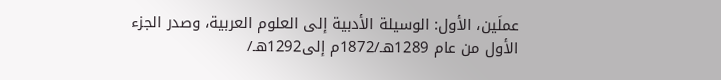عملَين، الأول: الوسيلة الأدبية إلى العلوم العربية، وصدر الجزء الأول من عام 1289هـ/1872م إلى1292هـ/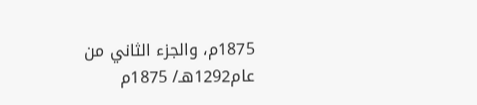1875م، والجزء الثاني من عام1292هـ/ 1875م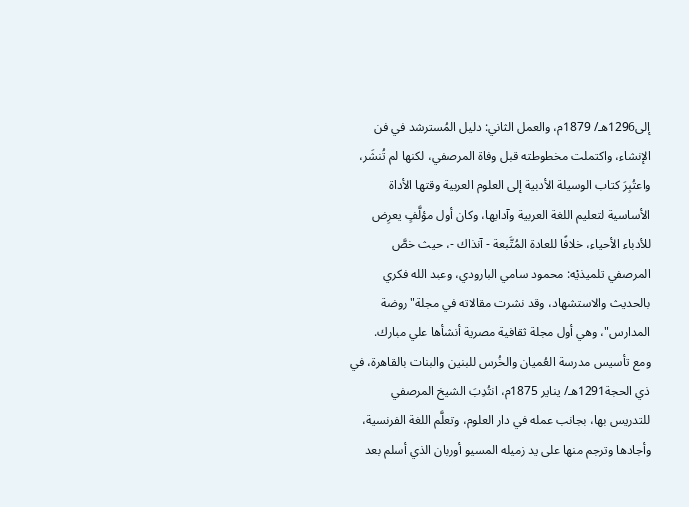إلى1296هـ/ 1879م، والعمل الثاني: دليل المُسترشد في فن الإنشاء، واكتملت مخطوطته قبل وفاة المرصفي، لكنها لم تُنشَر، واعتُبِرَ كتاب الوسيلة الأدبية إلى العلوم العربية وقتها الأداة الأساسية لتعليم اللغة العربية وآدابها، وكان أول مؤلَّفٍ يعرِض للأدباء الأحياء، خلافًا للعادة المُتَّبعة - آنذاك -، حيث خصَّ المرصفي تلميذيْه: محمود سامي البارودي، وعبد الله فكري بالحديث والاستشهاد، وقد نشرت مقالاته في مجلة"روضة المدارس"، وهي أول مجلة ثقافية مصرية أنشأها علي مبارك.
ومع تأسيس مدرسة العُميان والخُرس للبنين والبنات بالقاهرة، في ذي الحجة1291هـ/ يناير 1875م، انتُدِبَ الشيخ المرصفي للتدريس بها، بجانب عمله في دار العلوم، وتعلَّم اللغة الفرنسية، وأجادها وترجم منها على يد زميله المسيو أوربان الذي أسلم بعد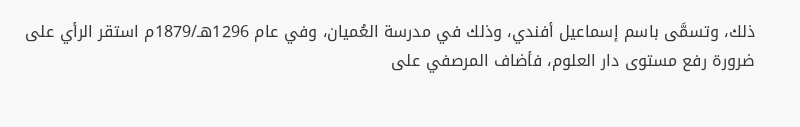ذلك، وتسمَّى باسم إسماعيل أفندي، وذلك في مدرسة العُميان، وفي عام 1296هـ/1879م استقر الرأي على ضرورة رفع مستوى دار العلوم، فأضاف المرصفي على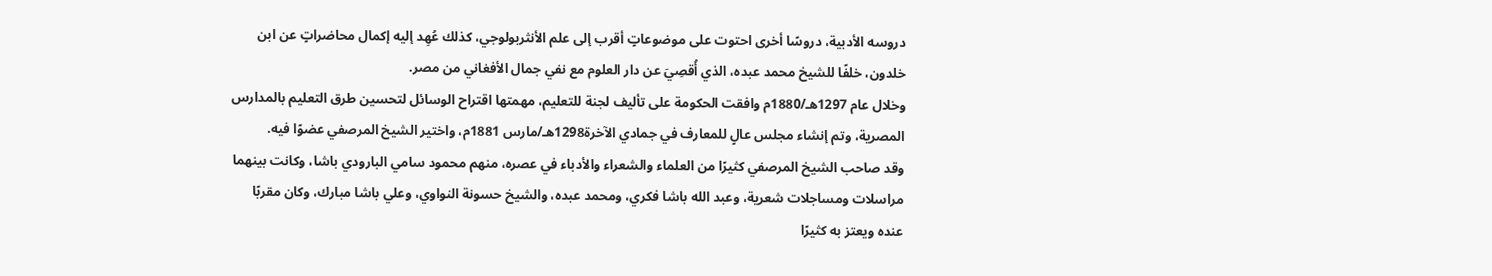دروسه الأدبية، دروسًا أخرى احتوت على موضوعاتٍ أقرب إلى علم الأنثربولوجي، كذلك عُهِد إليه إكمال محاضراتٍ عن ابن خلدون، خلفًا للشيخ محمد عبده، الذي أُقصِيَ عن دار العلوم مع نفي جمال الأفغاني من مصر.
وخلال عام 1297هـ/1880م وافقت الحكومة على تأليف لجنة للتعليم، مهمتها اقتراح الوسائل لتحسين طرق التعليم بالمدارس المصرية، وتم إنشاء مجلس عالٍ للمعارف في جمادي الآخرة1298هـ/مارس 1881م، واختير الشيخ المرصفي عضوًا فيه.
وقد صاحب الشيخ المرصفي كثيرًا من العلماء والشعراء والأدباء في عصره، منهم محمود سامي البارودي باشا، وكانت بينهما مراسلات ومساجلات شعرية، وعبد الله باشا فكري، ومحمد عبده، والشيخ حسونة النواوي، وعلي باشا مبارك، وكان مقربًا عنده ويعتز به كثيرًا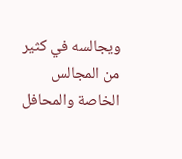ويجالسه في كثير من المجالس الخاصة والمحافل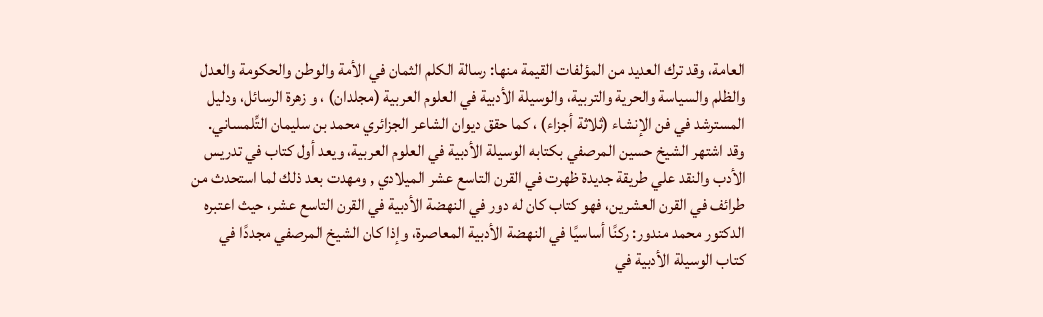العامة، وقد ترك العديد من المؤلفات القيمة منها: رسالة الكلم الثمان في الأمة والوطن والحكومة والعدل والظلم والسياسة والحرية والتربية، والوسيلة الأدبية في العلوم العربية (مجلدان) ، و زهرة الرسائل، ودليل المسترشد في فن الإنشاء (ثلاثة أجزاء) ، كما حقق ديوان الشاعر الجزائري محمد بن سليمان التِّلمساني.
وقد اشتهر الشيخ حسين المرصفي بكتابه الوسيلة الأدبية في العلوم العربية، ويعد أول كتاب في تدريس الأدب والنقد علي طريقة جديدة ظهرت في القرن التاسع عشر الميلادي , ومهدت بعد ذلك لما استحدث من طرائف في القرن العشرين، فهو كتاب كان له دور في النهضة الأدبية في القرن التاسع عشر، حيث اعتبره الدكتور محمد مندور: ركنًا أساسيًا في النهضة الأدبية المعاصرة، وإذا كان الشيخ المرصفي مجددًا في كتاب الوسيلة الأدبية في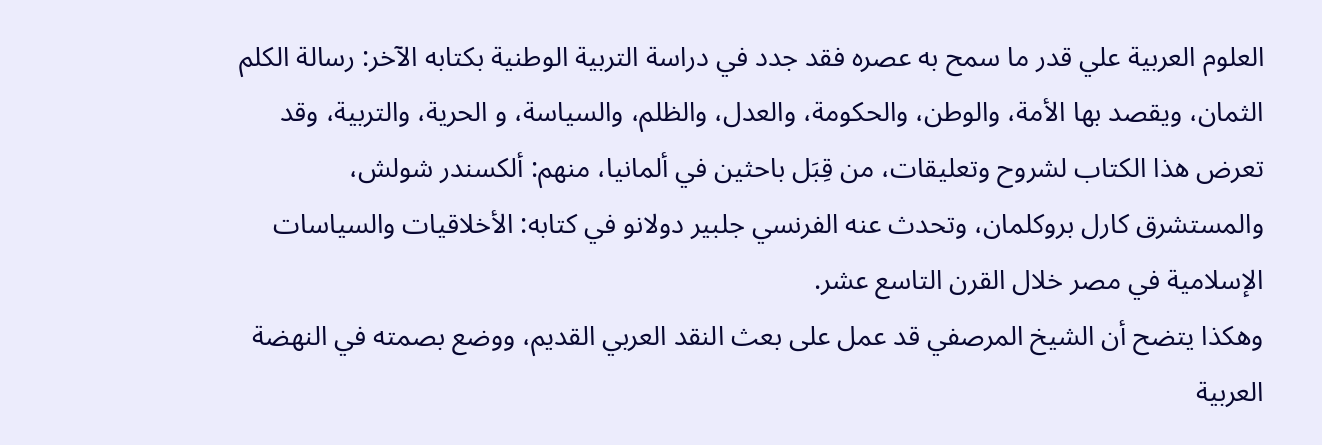العلوم العربية علي قدر ما سمح به عصره فقد جدد في دراسة التربية الوطنية بكتابه الآخر: رسالة الكلم الثمان، ويقصد بها الأمة، والوطن، والحكومة، والعدل، والظلم، والسياسة، و الحرية، والتربية، وقد تعرض هذا الكتاب لشروح وتعليقات، من قِبَل باحثين في ألمانيا، منهم: ألكسندر شولش، والمستشرق كارل بروكلمان، وتحدث عنه الفرنسي جلبير دولانو في كتابه: الأخلاقيات والسياسات الإسلامية في مصر خلال القرن التاسع عشر.
وهكذا يتضح أن الشيخ المرصفي قد عمل على بعث النقد العربي القديم، ووضع بصمته في النهضة العربية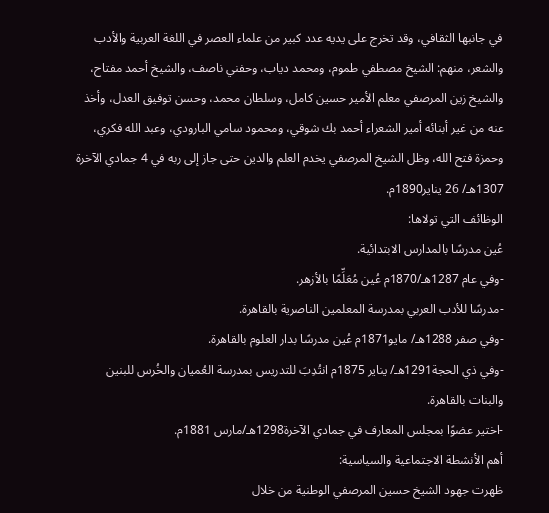في جانبها الثقافي، وقد تخرج على يديه عدد كبير من علماء العصر في اللغة العربية والأدب والشعر، منهم: الشيخ مصطفي طموم، ومحمد دياب، وحفني ناصف، والشيخ أحمد مفتاح، والشيخ زين المرصفي معلم الأمير حسين كامل، وسلطان محمد، وحسن توفيق العدل، وأخذ عنه من غير أبنائه أمير الشعراء أحمد بك شوقي، ومحمود سامي البارودي، وعبد الله فكري، وحمزة فتح الله، وظل الشيخ المرصفي يخدم العلم والدين حتى جاز إلى ربه في 4 جمادي الآخرة 1307هـ/ 26 يناير1890م.
الوظائف التي تولاها:
عُين مدرسًا بالمدارس الابتدائية.
-وفي عام 1287هـ/1870م عُين مُعَلِّمًا بالأزهر.
-مدرسًا للأدب العربي بمدرسة المعلمين الناصرية بالقاهرة.
-وفي صفر 1288هـ/ مايو1871م عُين مدرسًا بدار العلوم بالقاهرة.
-وفي ذي الحجة1291هـ/ يناير 1875م انتُدِبَ للتدريس بمدرسة العُميان والخُرس للبنين والبنات بالقاهرة.
-اختير عضوًا بمجلس المعارف في جمادي الآخرة1298هـ/مارس 1881م.
أهم الأنشطة الاجتماعية والسياسية:
ظهرت جهود الشيخ حسين المرصفي الوطنية من خلال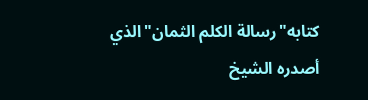كتابه"رسالة الكلم الثمان"الذي أصدره الشيخ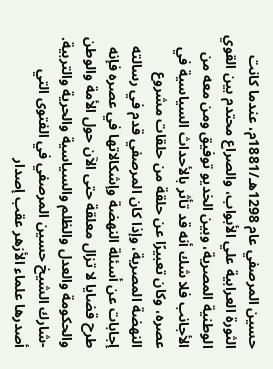حسين المرصفي عام 1298هـ/1881م، عندما كانت الثورة العرابية علي الأبواب، والصراع محتدم بين القوي الوطنية المصرية، وبين الخديو توفيق ومن معه من الأجانب فلا شك أنه قد تأثر بالأحداث السياسية في عصره، وكان تعبيرًا عن حلقة من حلقات مشروع النهضة المصرية، وإذا كان المرصفي قدم في رسالته إجابات عن أسئلة النهضة وإشكالاتها في عصره فإنه طرح قضايا لا تزال معلقة حتى الآن حول الأمة والوطن والحكومة والعدل والظلم والسياسية والحرية والتربية.
-شارك الشيخ حسين المرصفي في الفتوى التي أصدرها علماء الأزهر عقب إصدار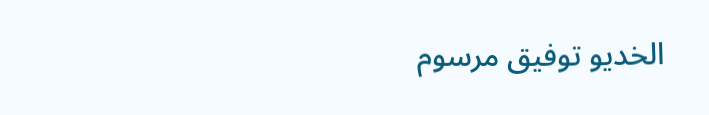الخديو توفيق مرسوم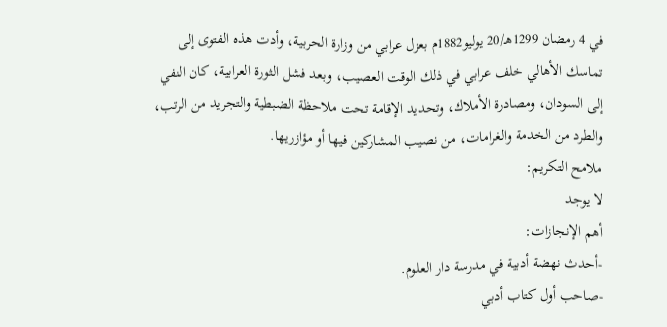في 4 رمضان 1299هـ/20 يوليو1882م بعزل عرابي من وزارة الحربية، وأدت هذه الفتوى إلى تماسك الأهالي خلف عرابي في ذلك الوقت العصيب، وبعد فشل الثورة العرابية، كان النفي إلى السودان، ومصادرة الأملاك، وتحديد الإقامة تحت ملاحظة الضبطية والتجريد من الرتب، والطرد من الخدمة والغرامات، من نصيب المشاركين فيها أو مؤازريها.
ملامح التكريم:
لا يوجد
أهم الإنجازات:
-أحدث نهضة أدبية في مدرسة دار العلوم.
-صاحب أول كتاب أدبي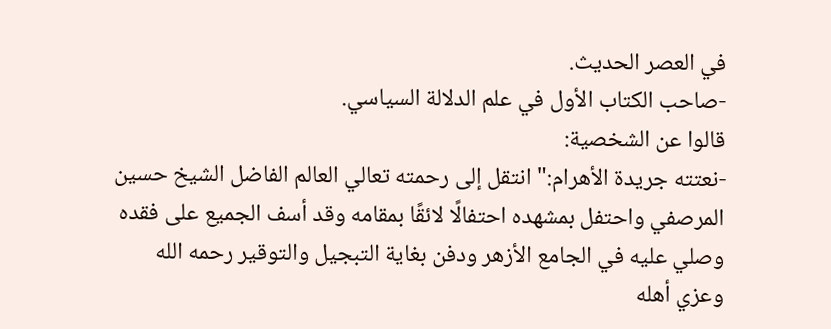في العصر الحديث.
-صاحب الكتاب الأول في علم الدلالة السياسي.
قالوا عن الشخصية:
-نعتته جريدة الأهرام:"انتقل إلى رحمته تعالي العالم الفاضل الشيخ حسين المرصفي واحتفل بمشهده احتفالًا لائقًا بمقامه وقد أسف الجميع على فقده وصلي عليه في الجامع الأزهر ودفن بغاية التبجيل والتوقير رحمه الله وعزي أهله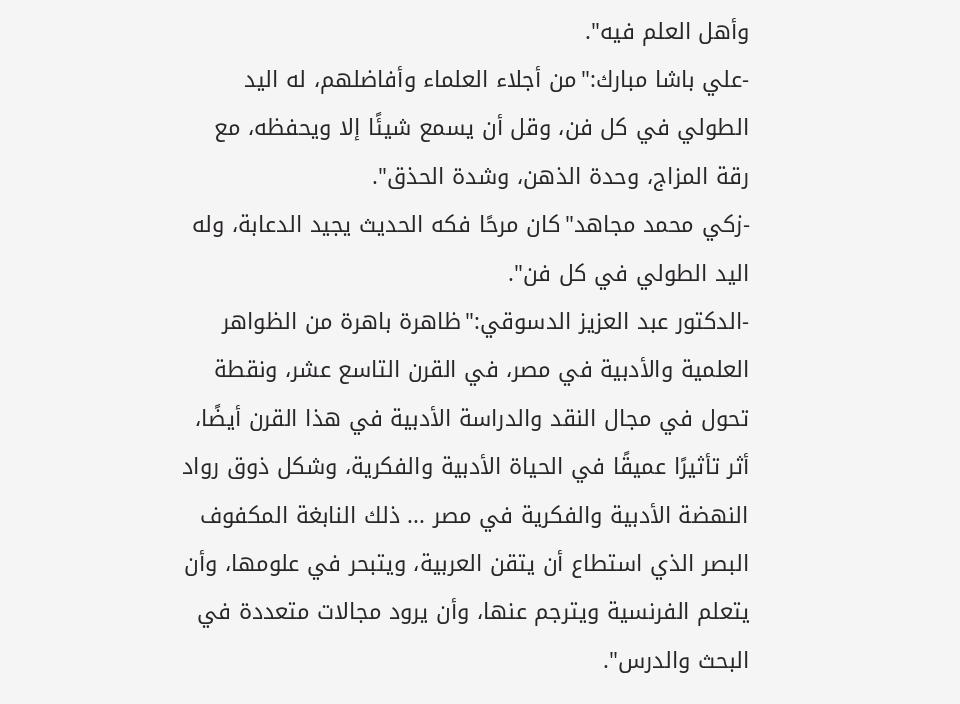وأهل العلم فيه".
-علي باشا مبارك:"من أجلاء العلماء وأفاضلهم، له اليد الطولي في كل فن، وقل أن يسمع شيئًا إلا ويحفظه، مع رقة المزاج، وحدة الذهن، وشدة الحذق".
-زكي محمد مجاهد"كان مرحًا فكه الحديث يجيد الدعابة، وله اليد الطولي في كل فن".
-الدكتور عبد العزيز الدسوقي:"ظاهرة باهرة من الظواهر العلمية والأدبية في مصر، في القرن التاسع عشر، ونقطة تحول في مجال النقد والدراسة الأدبية في هذا القرن أيضًا، أثر تأثيرًا عميقًا في الحياة الأدبية والفكرية، وشكل ذوق رواد النهضة الأدبية والفكرية في مصر ... ذلك النابغة المكفوف البصر الذي استطاع أن يتقن العربية، ويتبحر في علومها، وأن يتعلم الفرنسية ويترجم عنها، وأن يرود مجالات متعددة في البحث والدرس".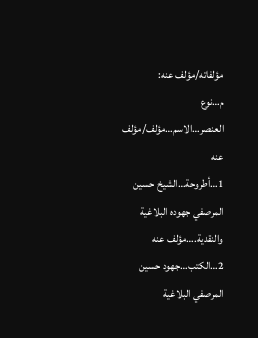مؤلفاته/مؤلف عنه:
م…نوع العنصر…الاسم…مؤلف/مؤلف عنه
1…أطروحة…الشيخ حسين المرصفي جهوده البلاغية والنقدية.…مؤلف عنه
2…الكتب…جهود حسين المرصفي البلاغية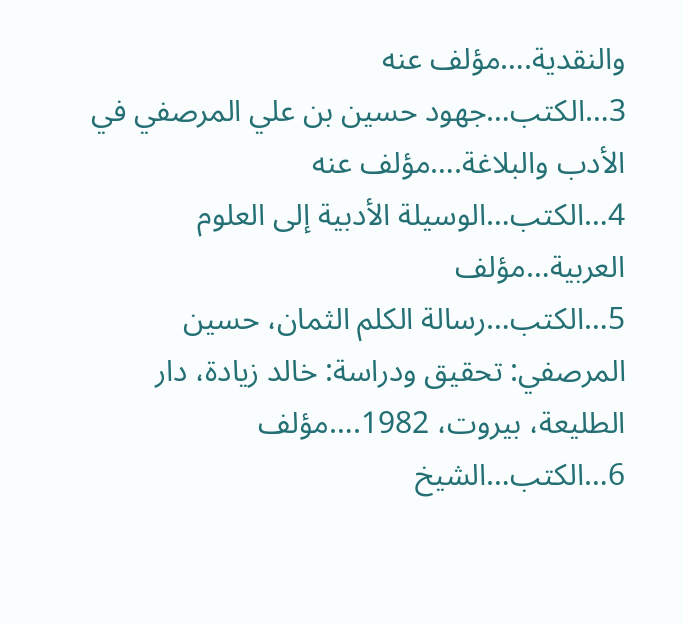والنقدية.…مؤلف عنه
3…الكتب…جهود حسين بن علي المرصفي في الأدب والبلاغة.…مؤلف عنه
4…الكتب…الوسيلة الأدبية إلى العلوم العربية…مؤلف
5…الكتب…رسالة الكلم الثمان، حسين المرصفي: تحقيق ودراسة: خالد زيادة، دار الطليعة، بيروت، 1982.…مؤلف
6…الكتب…الشيخ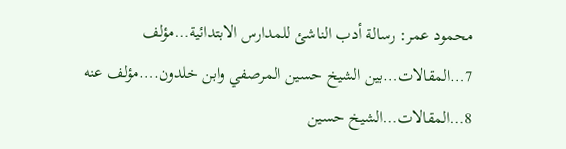محمود عمر: رسالة أدب الناشئ للمدارس الابتدائية…مؤلف
7…المقالات…بين الشيخ حسين المرصفي وابن خلدون.…مؤلف عنه
8…المقالات…الشيخ حسين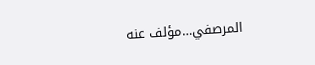المرصفي…مؤلف عنه